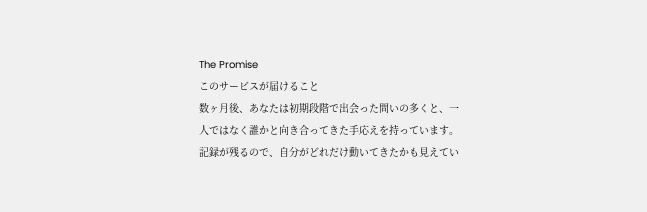The Promise
このサービスが届けること
数ヶ月後、あなたは初期段階で出会った問いの多くと、一人ではなく誰かと向き合ってきた手応えを持っています。記録が残るので、自分がどれだけ動いてきたかも見えてい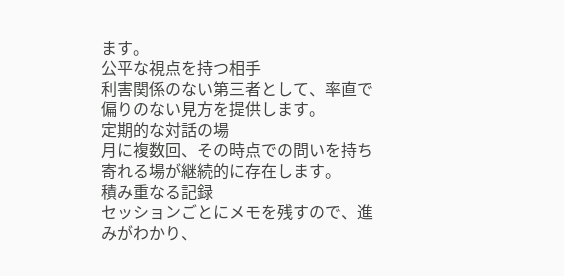ます。
公平な視点を持つ相手
利害関係のない第三者として、率直で偏りのない見方を提供します。
定期的な対話の場
月に複数回、その時点での問いを持ち寄れる場が継続的に存在します。
積み重なる記録
セッションごとにメモを残すので、進みがわかり、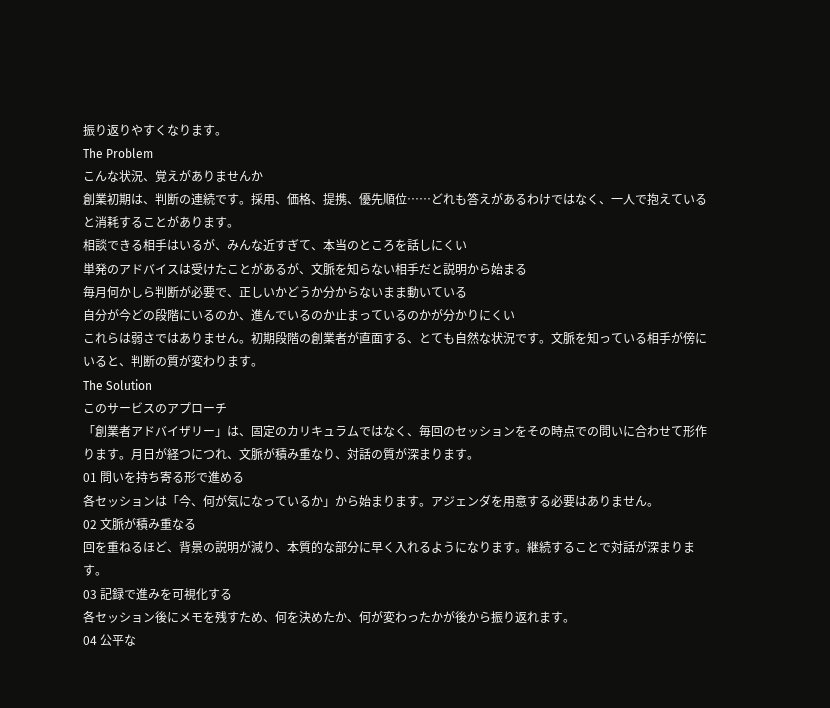振り返りやすくなります。
The Problem
こんな状況、覚えがありませんか
創業初期は、判断の連続です。採用、価格、提携、優先順位……どれも答えがあるわけではなく、一人で抱えていると消耗することがあります。
相談できる相手はいるが、みんな近すぎて、本当のところを話しにくい
単発のアドバイスは受けたことがあるが、文脈を知らない相手だと説明から始まる
毎月何かしら判断が必要で、正しいかどうか分からないまま動いている
自分が今どの段階にいるのか、進んでいるのか止まっているのかが分かりにくい
これらは弱さではありません。初期段階の創業者が直面する、とても自然な状況です。文脈を知っている相手が傍にいると、判断の質が変わります。
The Solution
このサービスのアプローチ
「創業者アドバイザリー」は、固定のカリキュラムではなく、毎回のセッションをその時点での問いに合わせて形作ります。月日が経つにつれ、文脈が積み重なり、対話の質が深まります。
01 問いを持ち寄る形で進める
各セッションは「今、何が気になっているか」から始まります。アジェンダを用意する必要はありません。
02 文脈が積み重なる
回を重ねるほど、背景の説明が減り、本質的な部分に早く入れるようになります。継続することで対話が深まります。
03 記録で進みを可視化する
各セッション後にメモを残すため、何を決めたか、何が変わったかが後から振り返れます。
04 公平な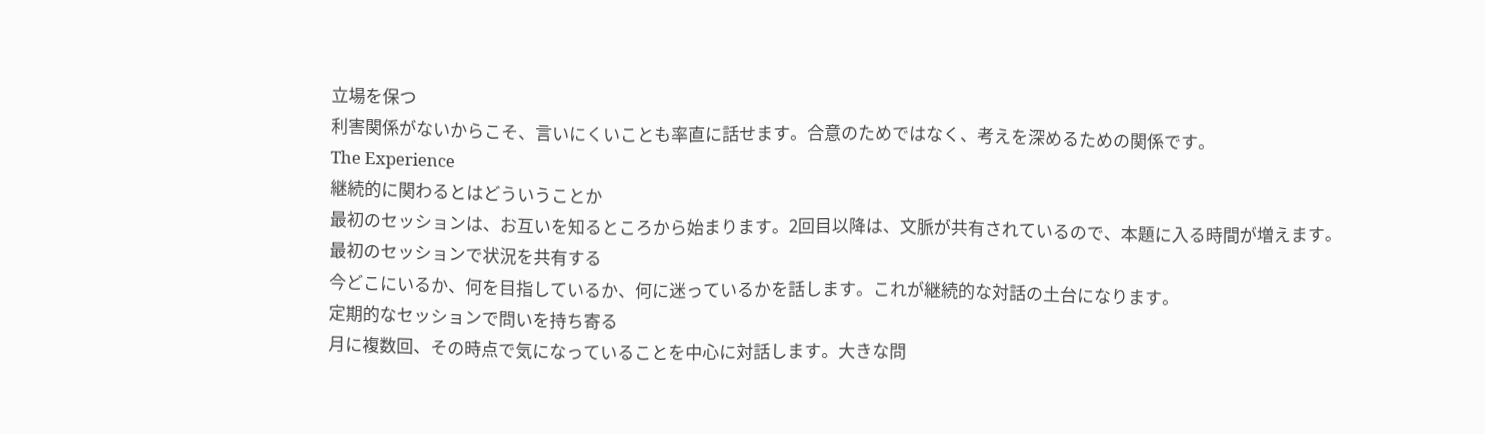立場を保つ
利害関係がないからこそ、言いにくいことも率直に話せます。合意のためではなく、考えを深めるための関係です。
The Experience
継続的に関わるとはどういうことか
最初のセッションは、お互いを知るところから始まります。2回目以降は、文脈が共有されているので、本題に入る時間が増えます。
最初のセッションで状況を共有する
今どこにいるか、何を目指しているか、何に迷っているかを話します。これが継続的な対話の土台になります。
定期的なセッションで問いを持ち寄る
月に複数回、その時点で気になっていることを中心に対話します。大きな問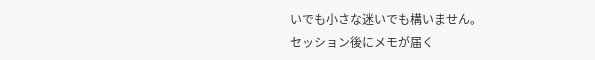いでも小さな迷いでも構いません。
セッション後にメモが届く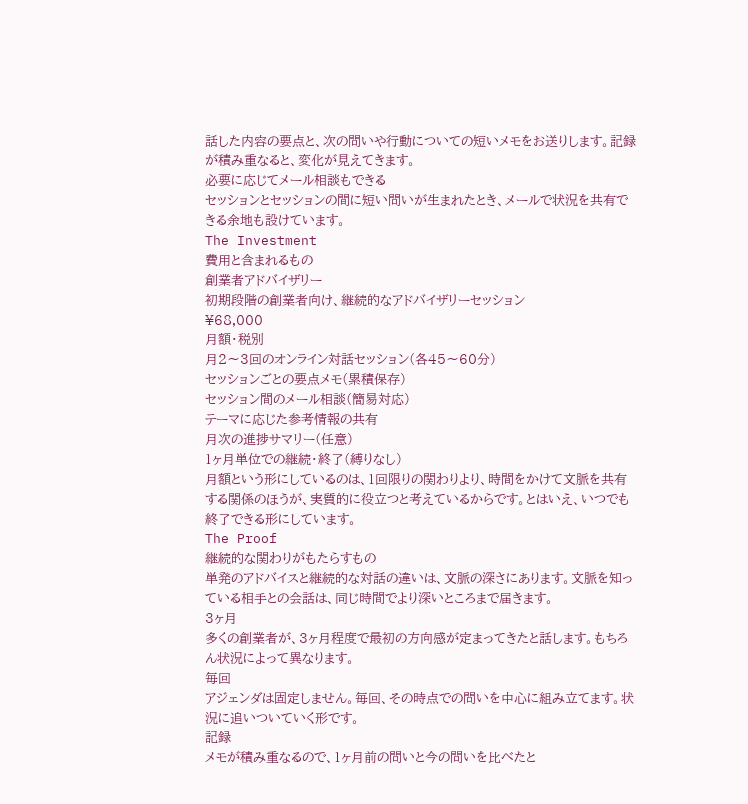話した内容の要点と、次の問いや行動についての短いメモをお送りします。記録が積み重なると、変化が見えてきます。
必要に応じてメール相談もできる
セッションとセッションの間に短い問いが生まれたとき、メールで状況を共有できる余地も設けています。
The Investment
費用と含まれるもの
創業者アドバイザリー
初期段階の創業者向け、継続的なアドバイザリーセッション
¥68,000
月額・税別
月2〜3回のオンライン対話セッション(各45〜60分)
セッションごとの要点メモ(累積保存)
セッション間のメール相談(簡易対応)
テーマに応じた参考情報の共有
月次の進捗サマリー(任意)
1ヶ月単位での継続・終了(縛りなし)
月額という形にしているのは、1回限りの関わりより、時間をかけて文脈を共有する関係のほうが、実質的に役立つと考えているからです。とはいえ、いつでも終了できる形にしています。
The Proof
継続的な関わりがもたらすもの
単発のアドバイスと継続的な対話の違いは、文脈の深さにあります。文脈を知っている相手との会話は、同じ時間でより深いところまで届きます。
3ヶ月
多くの創業者が、3ヶ月程度で最初の方向感が定まってきたと話します。もちろん状況によって異なります。
毎回
アジェンダは固定しません。毎回、その時点での問いを中心に組み立てます。状況に追いついていく形です。
記録
メモが積み重なるので、1ヶ月前の問いと今の問いを比べたと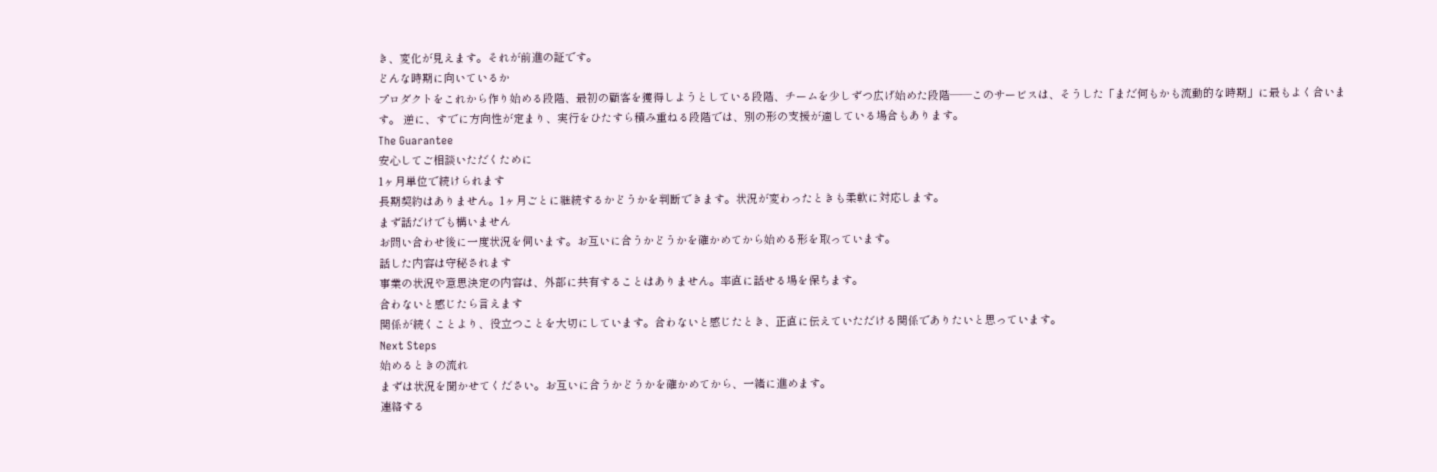き、変化が見えます。それが前進の証です。
どんな時期に向いているか
プロダクトをこれから作り始める段階、最初の顧客を獲得しようとしている段階、チームを少しずつ広げ始めた段階——このサービスは、そうした「まだ何もかも流動的な時期」に最もよく合います。 逆に、すでに方向性が定まり、実行をひたすら積み重ねる段階では、別の形の支援が適している場合もあります。
The Guarantee
安心してご相談いただくために
1ヶ月単位で続けられます
長期契約はありません。1ヶ月ごとに継続するかどうかを判断できます。状況が変わったときも柔軟に対応します。
まず話だけでも構いません
お問い合わせ後に一度状況を伺います。お互いに合うかどうかを確かめてから始める形を取っています。
話した内容は守秘されます
事業の状況や意思決定の内容は、外部に共有することはありません。率直に話せる場を保ちます。
合わないと感じたら言えます
関係が続くことより、役立つことを大切にしています。合わないと感じたとき、正直に伝えていただける関係でありたいと思っています。
Next Steps
始めるときの流れ
まずは状況を聞かせてください。お互いに合うかどうかを確かめてから、一緒に進めます。
連絡する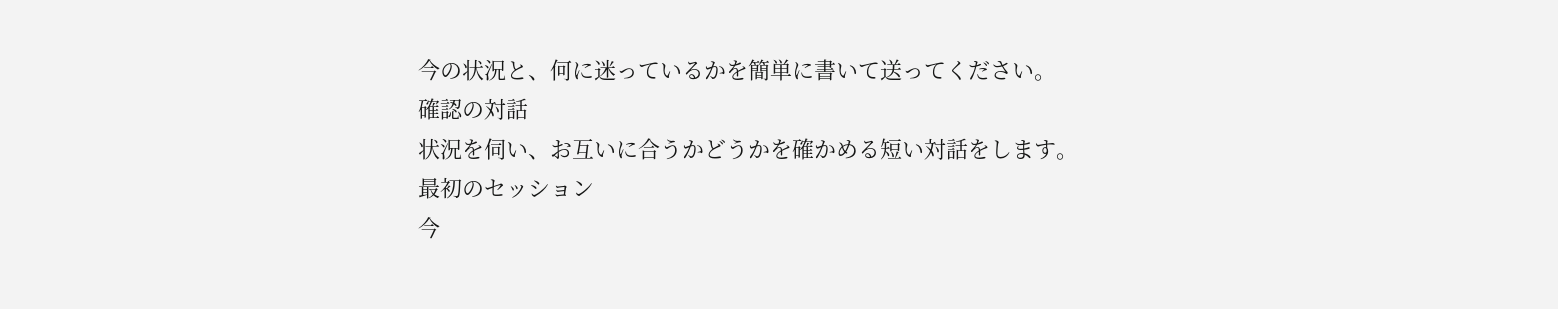今の状況と、何に迷っているかを簡単に書いて送ってください。
確認の対話
状況を伺い、お互いに合うかどうかを確かめる短い対話をします。
最初のセッション
今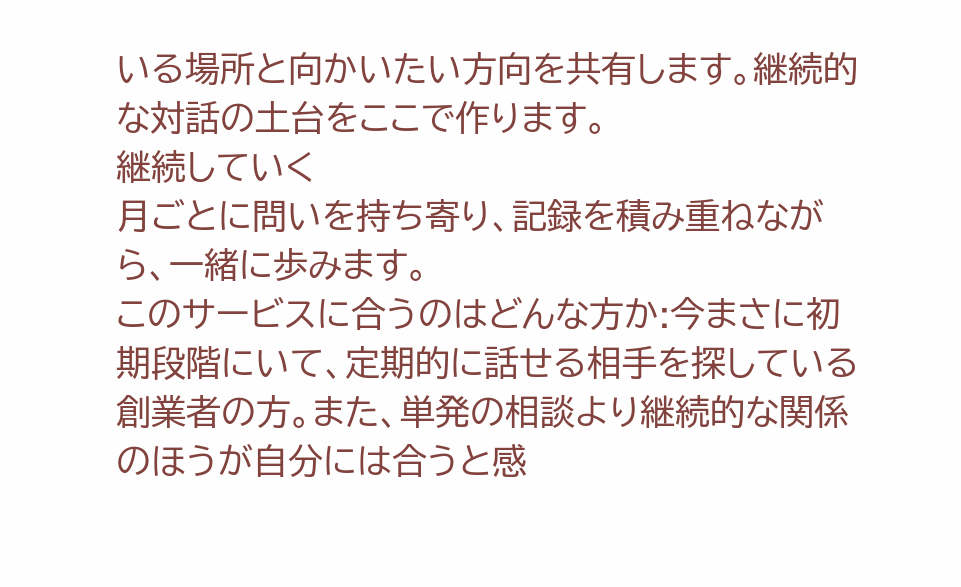いる場所と向かいたい方向を共有します。継続的な対話の土台をここで作ります。
継続していく
月ごとに問いを持ち寄り、記録を積み重ねながら、一緒に歩みます。
このサービスに合うのはどんな方か:今まさに初期段階にいて、定期的に話せる相手を探している創業者の方。また、単発の相談より継続的な関係のほうが自分には合うと感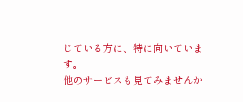じている方に、特に向いています。
他のサービスも見てみませんか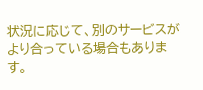状況に応じて、別のサービスがより合っている場合もあります。